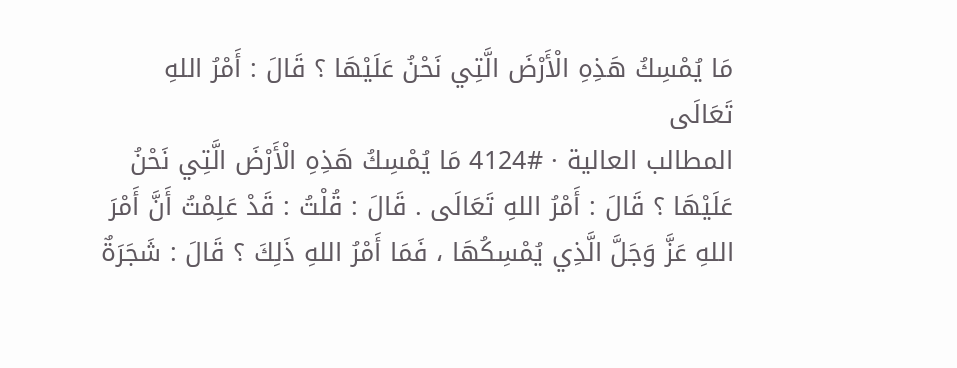مَا يُمْسِكُ هَذِهِ الْأَرْضَ الَّتِي نَحْنُ عَلَيْهَا ؟ قَالَ : أَمْرُ اللهِ تَعَالَى
المطالب العالية · #4124 مَا يُمْسِكُ هَذِهِ الْأَرْضَ الَّتِي نَحْنُ عَلَيْهَا ؟ قَالَ : أَمْرُ اللهِ تَعَالَى . قَالَ : قُلْتُ : قَدْ عَلِمْتُ أَنَّ أَمْرَ اللهِ عَزَّ وَجَلَّ الَّذِي يُمْسِكُهَا ، فَمَا أَمْرُ اللهِ ذَلِكَ ؟ قَالَ : شَجَرَةٌ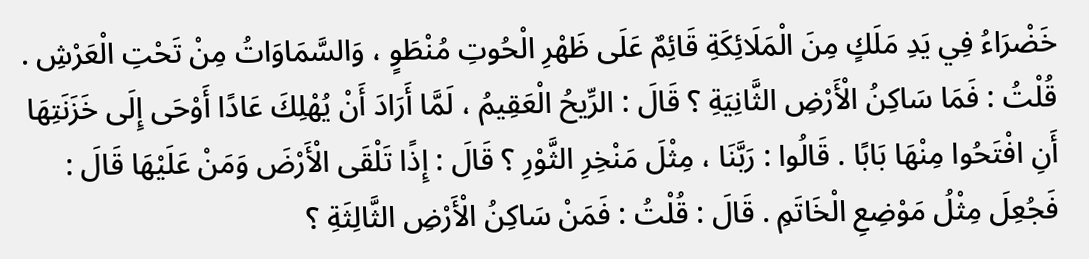خَضْرَاءُ فِي يَدِ مَلَكٍ مِنَ الْمَلَائِكَةِ قَائِمٌ عَلَى ظَهْرِ الْحُوتِ مُنْطَوٍ ، وَالسَّمَاوَاتُ مِنْ تَحْتِ الْعَرْشِ . قُلْتُ : فَمَا سَاكِنُ الْأَرْضِ الثَّانِيَةِ ؟ قَالَ : الرِّيحُ الْعَقِيمُ ، لَمَّا أَرَادَ أَنْ يُهْلِكَ عَادًا أَوْحَى إِلَى خَزَنَتِهَا أَنِ افْتَحُوا مِنْهَا بَابًا . قَالُوا : رَبَّنَا ، مِثْلَ مَنْخِرِ الثَّوْرِ ؟ قَالَ : إِذًا تَلْقَى الْأَرْضَ وَمَنْ عَلَيْهَا قَالَ : فَجُعِلَ مِثْلُ مَوْضِعِ الْخَاتَمِ . قَالَ : قُلْتُ : فَمَنْ سَاكِنُ الْأَرْضِ الثَّالِثَةِ ؟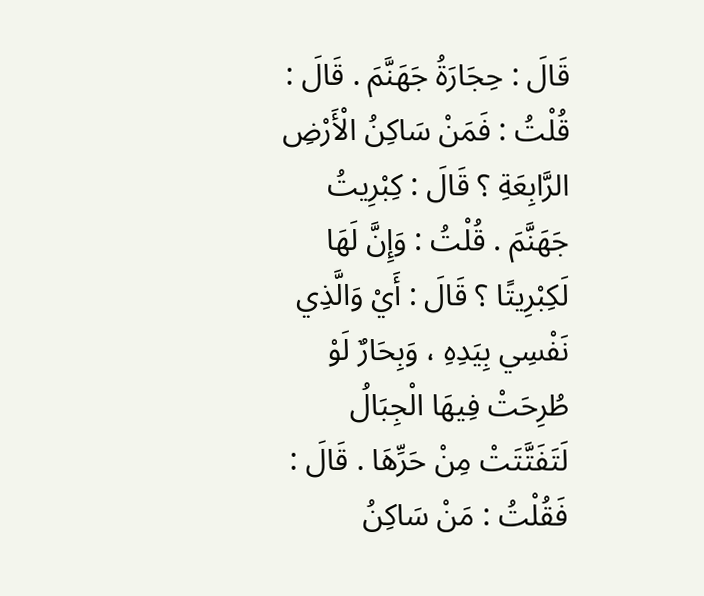قَالَ : حِجَارَةُ جَهَنَّمَ . قَالَ : قُلْتُ : فَمَنْ سَاكِنُ الْأَرْضِ الرَّابِعَةِ ؟ قَالَ : كِبْرِيتُ جَهَنَّمَ . قُلْتُ : وَإِنَّ لَهَا لَكِبْرِيتًا ؟ قَالَ : أَيْ وَالَّذِي نَفْسِي بِيَدِهِ ، وَبِحَارٌ لَوْ طُرِحَتْ فِيهَا الْجِبَالُ لَتَفَتَّتَتْ مِنْ حَرِّهَا . قَالَ : فَقُلْتُ : مَنْ سَاكِنُ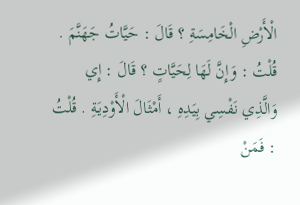الْأَرْضِ الْخَامِسَةِ ؟ قَالَ : حَيَّاتُ جَهَنَّمَ . قُلْتُ : وَإِنَّ لَهَا لِحَيَّاتٍ ؟ قَالَ : إِي وَالَّذِي نَفْسِي بِيَدِهِ ، أَمْثَالَ الْأَوْدِيَةِ . قُلْتُ : فَمَنْ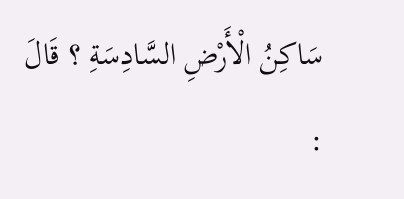سَاكِنُ الْأَرْضِ السَّادِسَةِ ؟ قَالَ :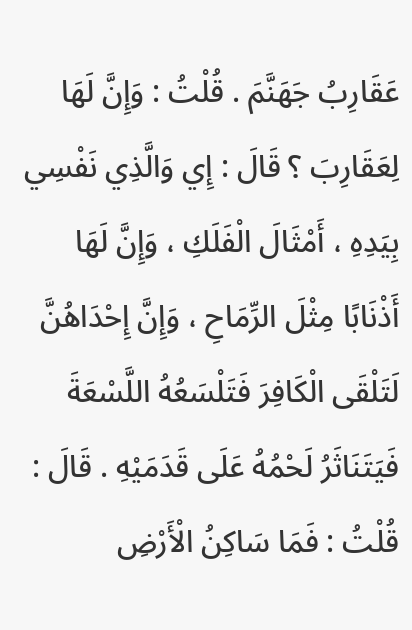عَقَارِبُ جَهَنَّمَ . قُلْتُ : وَإِنَّ لَهَا لِعَقَارِبَ ؟ قَالَ : إِي وَالَّذِي نَفْسِي بِيَدِهِ ، أَمْثَالَ الْفَلَكِ ، وَإِنَّ لَهَا أَذْنَابًا مِثْلَ الرِّمَاحِ ، وَإِنَّ إِحْدَاهُنَّ لَتَلْقَى الْكَافِرَ فَتَلْسَعُهُ اللَّسْعَةَ فَيَتَنَاثَرُ لَحْمُهُ عَلَى قَدَمَيْهِ . قَالَ : قُلْتُ : فَمَا سَاكِنُ الْأَرْضِ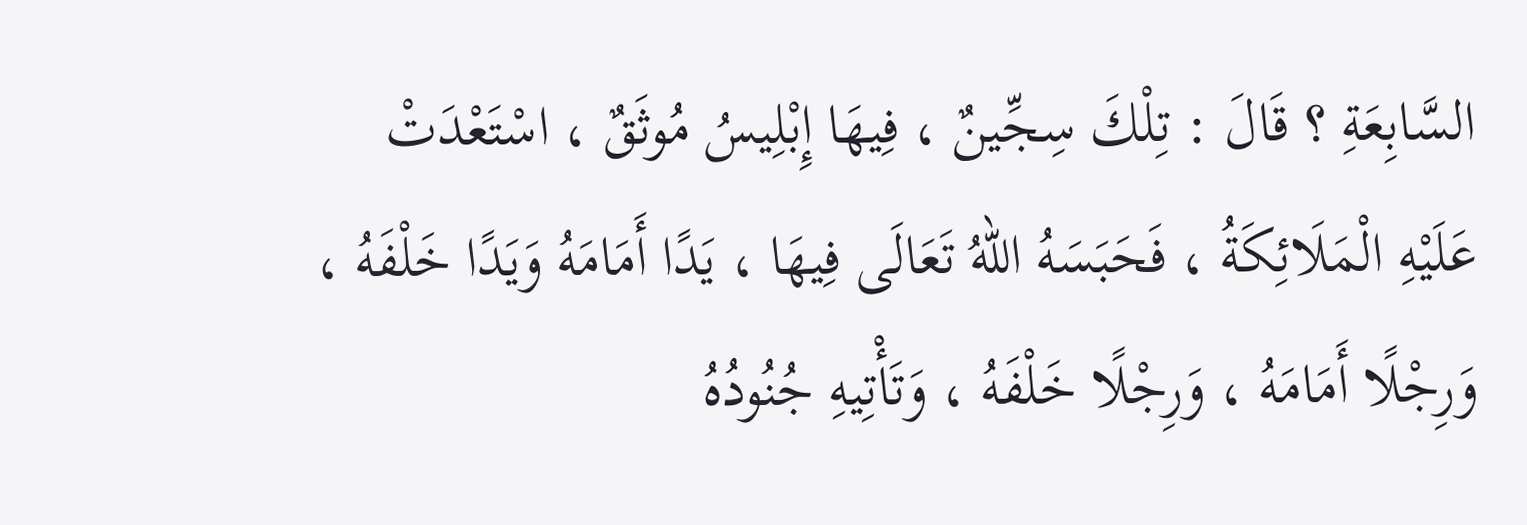السَّابِعَةِ ؟ قَالَ : تِلْكَ سِجِّينٌ ، فِيهَا إِبْلِيسُ مُوثَقٌ ، اسْتَعْدَتْ عَلَيْهِ الْمَلَائِكَةُ ، فَحَبَسَهُ اللهُ تَعَالَى فِيهَا ، يَدًا أَمَامَهُ وَيَدًا خَلْفَهُ ، وَرِجْلًا أَمَامَهُ ، وَرِجْلًا خَلْفَهُ ، وَتَأْتِيهِ جُنُودُهُ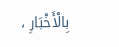بِالْأَخْبَارِ ،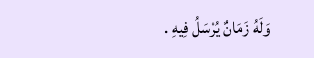وَلَهُ زَمَانٌ يُرْسَلُ فِيهِ .